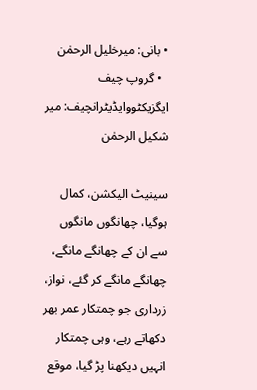• بانی: میرخلیل الرحمٰن
  • گروپ چیف ایگزیکٹووایڈیٹرانچیف: میر شکیل الرحمٰن

سینیٹ الیکشن، کمال ہوگیا، چھانگوں مانگوں سے ان کے چھانگے مانگے، چھانگے مانگے کر گئے، نواز، زرداری جو چمتکار عمر بھر دکھاتے رہے، وہی چمتکار انہیں دیکھنا پڑ گیا، موقع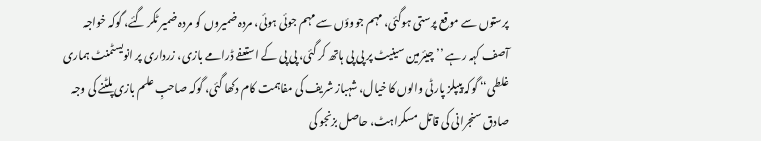پرستوں سے موقع پرستی ہوگئی، مہم جووؤں سے مہم جوئی ہوئی، مردہ ضمیروں کو مردہ ضمیر ٹکر گئے، گوکہ خواجہ آصف کہہ رہے ’’چیئرمین سینیٹ پر پی پی ہاتھ کر گئی، پی پی کے استعفے ڈرامے بازی، زرداری پر انویسٹمنٹ ہماری غلطی‘‘ گوکہ پیپلز پارٹی والوں کا خیال، شہباز شریف کی مفاہمت کام دکھا گئی، گوکہ صاحبِ علم بازی پلٹنے کی وجہ صادق سنجرانی کی قاتل مسکراہٹ، حاصل بزنجو کی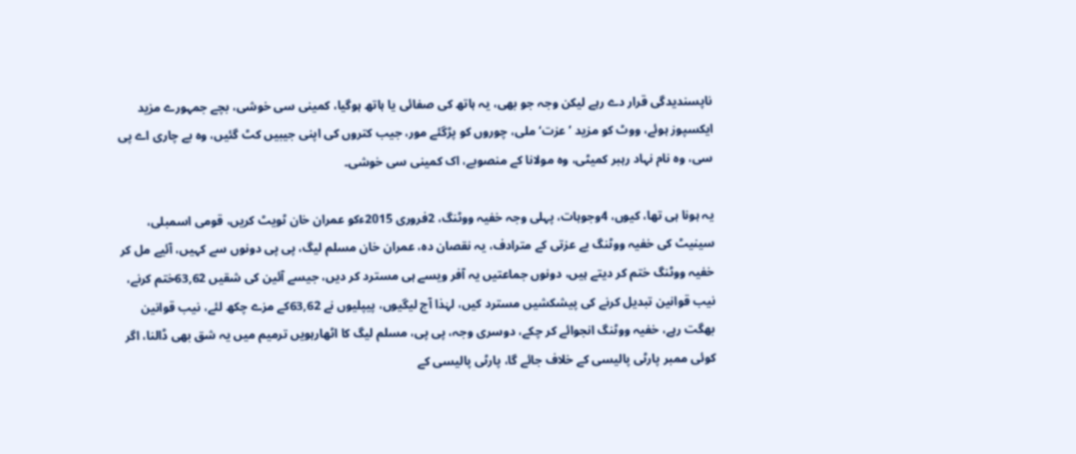ناپسندیدگی قرار دے رہے لیکن وجہ جو بھی، یہ ہاتھ کی صفائی یا ہاتھ ہوگیا، کمینی سی خوشی، بچے جمہورے مزید ایکسپوز ہوئے، ووٹ کو مزید ’عزت‘ ملی، چوروں کو پڑگئے مور، جیب کتروں کی اپنی جیبیں کٹ گئیں، وہ بے چاری اے پی سی، وہ نام نہاد رہبر کمیٹی، وہ مولانا کے منصوبے، اک کمینی سی خوشی۔

یہ ہونا ہی تھا، کیوں، 4وجوہات، پہلی وجہ خفیہ ووٹنگ، 2فروری 2015ءکو عمران خان ٹویٹ کریں، قومی اسمبلی، سینیٹ کی خفیہ ووٹنگ بے عزتی کے مترادف، یہ نقصان دہ، عمران خان مسلم لیگ، پی پی دونوں سے کہیں، آئیے مل کر خفیہ ووٹنگ ختم کر دیتے ہیں، دونوں جماعتیں یہ آفر ویسے ہی مسترد کر دیں، جیسے آئین کی شقیں 63,62ختم کرنے، نیب قوانین تبدیل کرنے کی پیشکشیں مسترد کیں، لہٰذا آج لیگیوں، پیپلیوں نے 63,62کے مزے چکھ لئے، نیب قوانین بھگت رہے، خفیہ ووٹنگ انجوائے کر چکے، دوسری وجہ، پی پی، مسلم لیگ کا اٹھارہویں ترمیم میں یہ شق بھی ڈالنا، اگر کوئی ممبر پارٹی پالیسی کے خلاف جائے گا، پارٹی پالیسی کے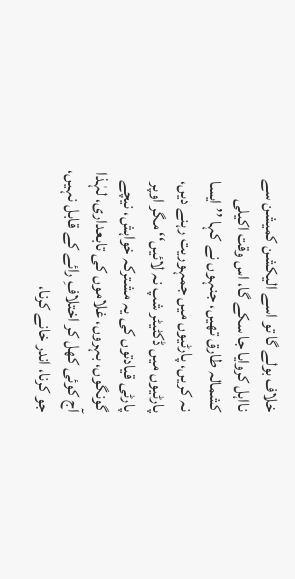خلاف بولے گا تو اسے الیکشن کمیشن سے نااہل کروایا جا سکے گا، اس وقت اکیلی کشمالہ طارق تھیں، جنہوں نے کہا ’’ایسا نہ کریں، پارٹیوں میں جمہوریت رہنے دیں، پارٹیوں میں ڈکٹیٹر شپ نہ لائیں‘‘ مگر اوپر پارٹی قیادتوں کی یہ مشترکہ خواہش، نیچے گونگوں، بہروں، غلاموں کی تابعداری، لہٰذا آج کوئی کھل کر اختلافِ رائے کے قابل نہیں، جو کرنا، اندر خانے کرنا،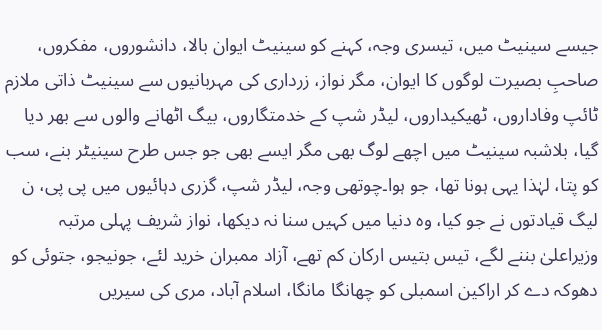جیسے سینیٹ میں، تیسری وجہ، کہنے کو سینیٹ ایوان بالا، دانشوروں، مفکروں، صاحبِ بصیرت لوگوں کا ایوان، مگر نواز، زرداری کی مہربانیوں سے سینیٹ ذاتی ملازم ٹائپ وفاداروں، ٹھیکیداروں، لیڈر شپ کے خدمتگاروں، بیگ اٹھانے والوں سے بھر دیا گیا، بلاشبہ سینیٹ میں اچھے لوگ بھی مگر ایسے بھی جو جس طرح سینیٹر بنے، سب کو پتا، لہٰذا یہی ہونا تھا، جو ہوا۔چوتھی وجہ، لیڈر شپ، گزری دہائیوں میں پی پی، ن لیگ قیادتوں نے جو کیا، وہ دنیا میں کہیں سنا نہ دیکھا، نواز شریف پہلی مرتبہ وزیراعلیٰ بننے لگے، تیس بتیس ارکان کم تھے، آزاد ممبران خرید لئے، جونیجو، جتوئی کو دھوکہ دے کر اراکین اسمبلی کو چھانگا مانگا، اسلام آباد، مری کی سیریں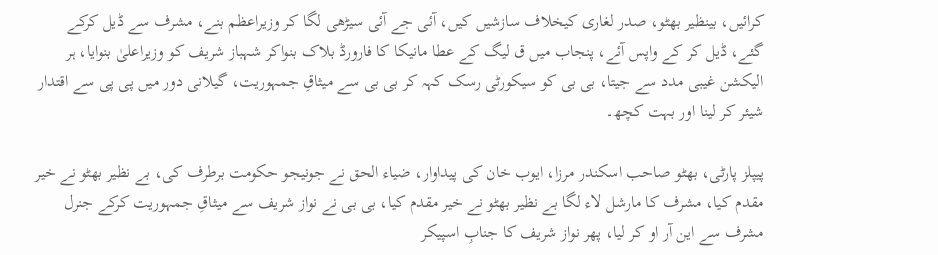کرائیں، بینظیر بھٹو، صدر لغاری کیخلاف سازشیں کیں، آئی جے آئی سیڑھی لگا کر وزیراعظم بنے، مشرف سے ڈیل کرکے گئے، ڈیل کر کے واپس آئے، پنجاب میں ق لیگ کے عطا مانیکا کا فارورڈ بلاک بنواکر شہباز شریف کو وزیراعلیٰ بنوایا، ہر الیکشن غیبی مدد سے جیتا، بی بی کو سیکورٹی رسک کہہ کر بی بی سے میثاقِ جمہوریت، گیلانی دور میں پی پی سے اقتدار شیئر کر لینا اور بہت کچھ۔

پیپلز پارٹی، بھٹو صاحب اسکندر مرزا، ایوب خان کی پیداوار، ضیاء الحق نے جونیجو حکومت برطرف کی، بے نظیر بھٹو نے خیر مقدم کیا، مشرف کا مارشل لاء لگا بے نظیر بھٹو نے خیر مقدم کیا، بی بی نے نواز شریف سے میثاقِ جمہوریت کرکے جنرل مشرف سے این آر او کر لیا، پھر نواز شریف کا جنابِ اسپیکر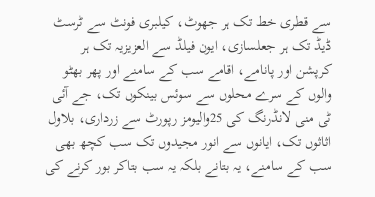سے قطری خط تک ہر جھوٹ، کیلبری فونٹ سے ٹرسٹ ڈیڈ تک ہر جعلسازی، ایون فیلڈ سے العزیزیہ تک ہر کرپشن اور پانامے، اقامے سب کے سامنے اور پھر بھٹو والوں کے سرے محلوں سے سوئس بینکوں تک، جے آئی ٹی منی لانڈرنگ کی 25والیومز رپورٹ سے زرداری، بلاول اثاثوں تک، ایانوں سے انور مجیدوں تک سب کچھ بھی سب کے سامنے، یہ بتانے بلکہ یہ سب بتاکر بور کرنے کی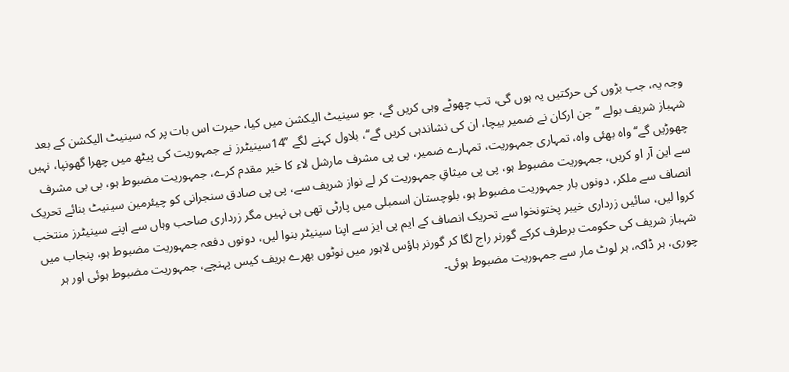وجہ یہ، جب بڑوں کی حرکتیں یہ ہوں گی، تب چھوٹے وہی کریں گے، جو سینیٹ الیکشن میں کیا، حیرت اس بات پر کہ سینیٹ الیکشن کے بعد شہباز شریف بولے ’’جن ارکان نے ضمیر بیچا، ان کی نشاندہی کریں گے‘‘، بلاول کہنے لگے ’’14سینیٹرز نے جمہوریت کی پیٹھ میں چھرا گھونپا، نہیں چھوڑیں گے‘‘ واہ بھئی واہ، تمہاری جمہوریت، تمہارے ضمیر، پی پی مشرف مارشل لاء کا خیر مقدم کرے، جمہوریت مضبوط ہو، بی بی مشرف سے این آر او کریں، جمہوریت مضبوط ہو، پی پی میثاقِ جمہوریت کر لے نواز شریف سے، پی پی صادق سنجرانی کو چیئرمین سینیٹ بنائے تحریک انصاف سے ملکر، دونوں بار جمہوریت مضبوط ہو، بلوچستان اسمبلی میں پارٹی تھی ہی نہیں مگر زرداری صاحب وہاں سے اپنے سینیٹرز منتخب کروا لیں، سائیں زرداری خیبر پختونخوا سے تحریک انصاف کے ایم پی ایز سے اپنا سینیٹر بنوا لیں، دونوں دفعہ جمہوریت مضبوط ہو، پنجاب میں شہباز شریف کی حکومت برطرف کرکے گورنر راج لگا کر گورنر ہاؤس لاہور میں نوٹوں بھرے بریف کیس پہنچے، جمہوریت مضبوط ہوئی اور ہر چوری، ہر ڈاکہ، ہر لوٹ مار سے جمہوریت مضبوط ہوئی۔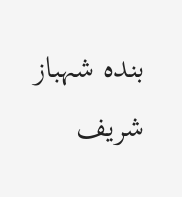بندہ شہباز شریف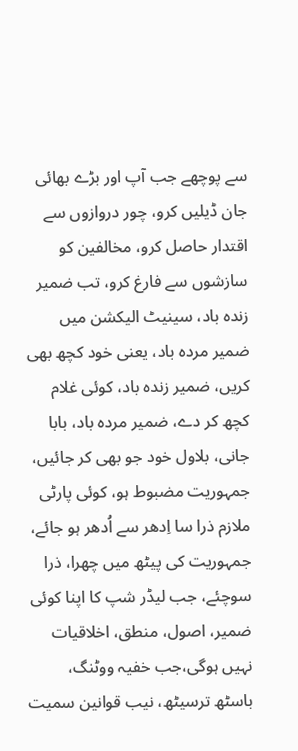سے پوچھے جب آپ اور بڑے بھائی جان ڈیلیں کرو، چور دروازوں سے اقتدار حاصل کرو، مخالفین کو سازشوں سے فارغ کرو، تب ضمیر زندہ باد، سینیٹ الیکشن میں ضمیر مردہ باد، یعنی خود کچھ بھی کریں، ضمیر زندہ باد، کوئی غلام کچھ کر دے، ضمیر مردہ باد، بابا جانی، بلاول خود جو بھی کر جائیں، جمہوریت مضبوط ہو، کوئی پارٹی ملازم ذرا سا اِدھر سے اُدھر ہو جائے، جمہوریت کی پیٹھ میں چھرا، ذرا سوچئے، جب لیڈر شپ کا اپنا کوئی ضمیر، اصول، منطق، اخلاقیات نہیں ہوگی،جب خفیہ ووٹنگ، باسٹھ ترسیٹھ، نیب قوانین سمیت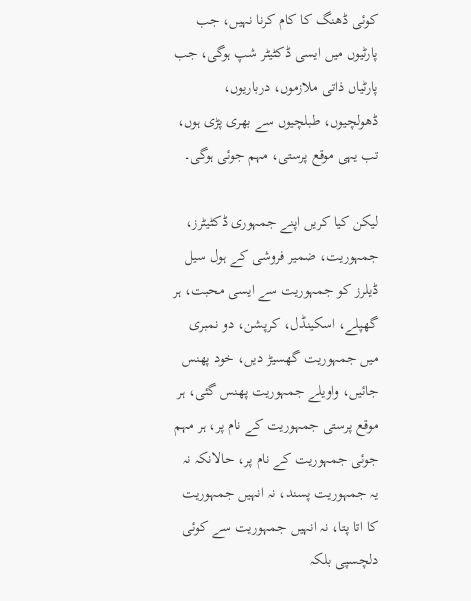کوئی ڈھنگ کا کام کرنا نہیں، جب پارٹیوں میں ایسی ڈکٹیٹر شپ ہوگی، جب پارٹیاں ذاتی ملازموں، درباریوں، ڈھولچیوں، طبلچیوں سے بھری پڑی ہوں، تب یہی موقع پرستی، مہم جوئی ہوگی۔

لیکن کیا کریں اپنے جمہوری ڈکٹیٹرز، جمہوریت، ضمیر فروشی کے ہول سیل ڈیلرز کو جمہوریت سے ایسی محبت، ہر گھپلے، اسکینڈل، کرپشن، دو نمبری میں جمہوریت گھسیڑ دیں، خود پھنس جائیں، واویلے جمہوریت پھنس گئی، ہر موقع پرستی جمہوریت کے نام پر، ہر مہم جوئی جمہوریت کے نام پر، حالانکہ نہ یہ جمہوریت پسند، نہ انہیں جمہوریت کا اتا پتا، نہ انہیں جمہوریت سے کوئی دلچسپی بلکہ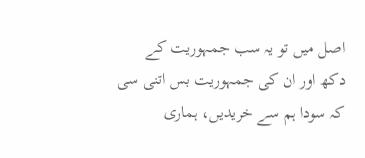اصل میں تو یہ سب جمہوریت کے دکھ اور ان کی جمہوریت بس اتنی سی کہ سودا ہم سے خریدیں، ہماری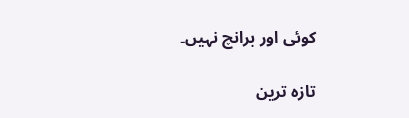کوئی اور برانچ نہیں۔

تازہ ترین